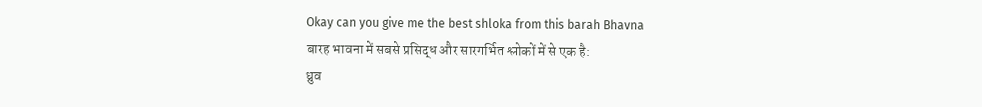Okay can you give me the best shloka from this barah Bhavna
बारह भावना में सबसे प्रसिद्ध और सारगर्भित श्लोकों में से एक है:
ध्रुव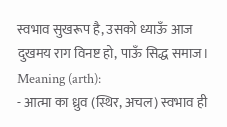स्वभाव सुखरूप है, उसको ध्याऊँ आज दुखमय राग विनष्ट हो, पाऊँ सिद्ध समाज।
Meaning (arth):
- आत्मा का ध्रुव (स्थिर, अचल) स्वभाव ही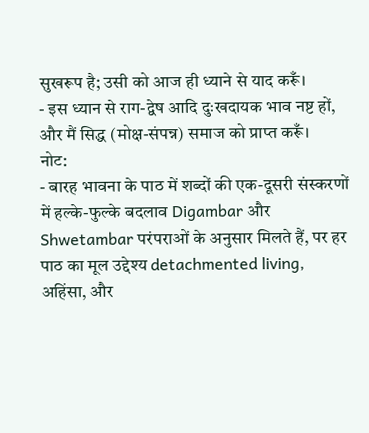सुखरूप है; उसी को आज ही ध्याने से याद करूँ।
- इस ध्यान से राग-द्वेष आदि दुःखदायक भाव नष्ट हों, और मैं सिद्ध (मोक्ष-संपन्न) समाज को प्राप्त करूँ।
नोट:
- बारह भावना के पाठ में शब्दों की एक-दूसरी संस्करणों में हल्के-फुल्के बदलाव Digambar और Shwetambar परंपराओं के अनुसार मिलते हैं, पर हर पाठ का मूल उद्देश्य detachmented living, अहिंसा, और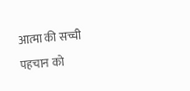आत्मा की सच्ची पहचान को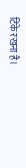टिके रखना है।